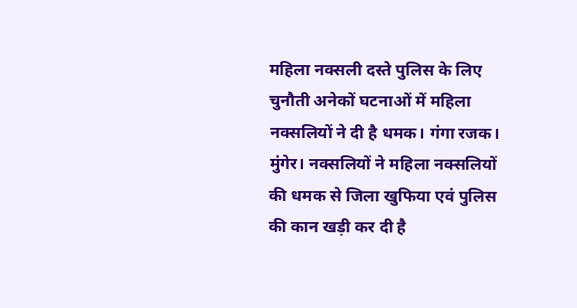महिला नक्सली दस्ते पुलिस के लिए चुनौती अनेकों घटनाओं में महिला नक्सलियों ने दी है धमक। गंगा रजक। मुंगेर। नक्सलियों ने महिला नक्सलियों की धमक से जिला खुफिया एवं पुलिस की कान खड़ी कर दी है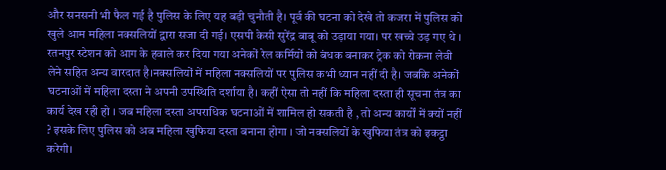और सनसनी भी फैल गई है पुलिस के लिए यह बड़ी चुनौती है। पूर्व की घटना को देखे तो कजरा में पुलिस को खुले आम महिला नक्सलियों द्वारा सजा दी गई। एसपी केसी सुरेंद्र बाबू को उड़ाया गया। पर खच्चे उड़ गए थे । रतनपुर स्टेशन को आग के हवाले कर दिया गया अनेकों रेल कर्मियों को बंधक बनाकर ट्रेक को रोकना लेवी लेने सहित अन्य वारदात है।नक्सलियों में महिला नक्सलियों पर पुलिस कभी ध्यान नहीं दी है। जबकि अनेकों घटनाओं में महिला दस्ता ने अपनी उपस्थिति दर्शाया है। कहीं ऐसा तो नहीं कि महिला दस्ता ही सूचना तंत्र का कार्य देख रही हो । जब महिला दस्ता अपराधिक घटनाओं में शामिल हो सकती है , तो अन्य कार्यों में क्यों नहीं ? इसके लिए पुलिस को अब महिला खुफिया दस्ता बनाना होगा । जो नक्सलियों के खुफिया तंत्र को इकट्ठा करेगी।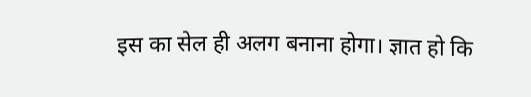इस का सेल ही अलग बनाना होगा। ज्ञात हो कि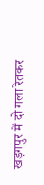खड़गपुर में दो गला रेतकर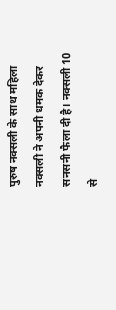पुरुष नक्सली के साथ महिला नक्सली ने अपनी धमक देकर सनसनी फैला दी है। नक्सली 10 से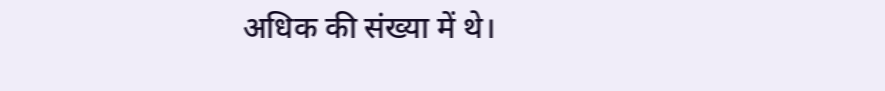अधिक की संख्या में थे।